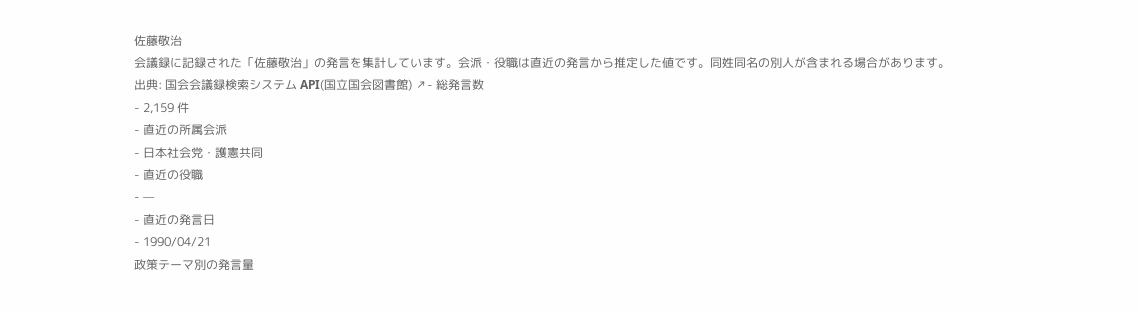佐藤敬治
会議録に記録された「佐藤敬治」の発言を集計しています。会派・役職は直近の発言から推定した値です。同姓同名の別人が含まれる場合があります。
出典: 国会会議録検索システム API(国立国会図書館) ↗- 総発言数
- 2,159 件
- 直近の所属会派
- 日本社会党・護憲共同
- 直近の役職
- —
- 直近の発言日
- 1990/04/21
政策テーマ別の発言量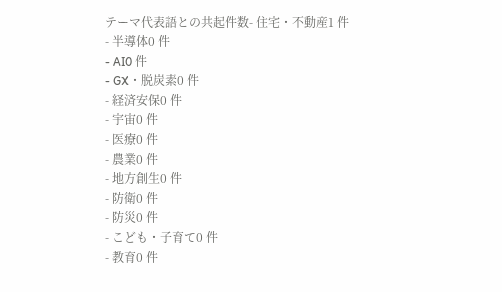テーマ代表語との共起件数- 住宅・不動産1 件
- 半導体0 件
- AI0 件
- GX・脱炭素0 件
- 経済安保0 件
- 宇宙0 件
- 医療0 件
- 農業0 件
- 地方創生0 件
- 防衛0 件
- 防災0 件
- こども・子育て0 件
- 教育0 件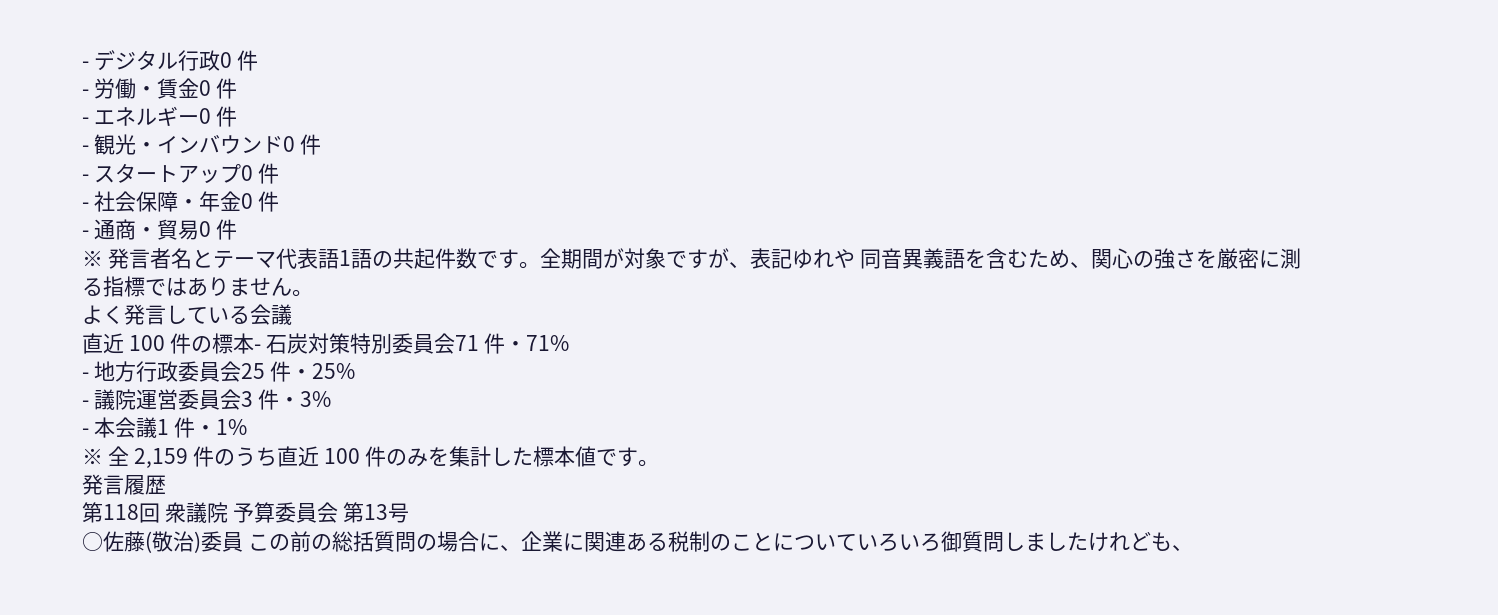- デジタル行政0 件
- 労働・賃金0 件
- エネルギー0 件
- 観光・インバウンド0 件
- スタートアップ0 件
- 社会保障・年金0 件
- 通商・貿易0 件
※ 発言者名とテーマ代表語1語の共起件数です。全期間が対象ですが、表記ゆれや 同音異義語を含むため、関心の強さを厳密に測る指標ではありません。
よく発言している会議
直近 100 件の標本- 石炭対策特別委員会71 件・71%
- 地方行政委員会25 件・25%
- 議院運営委員会3 件・3%
- 本会議1 件・1%
※ 全 2,159 件のうち直近 100 件のみを集計した標本値です。
発言履歴
第118回 衆議院 予算委員会 第13号
○佐藤(敬治)委員 この前の総括質問の場合に、企業に関連ある税制のことについていろいろ御質問しましたけれども、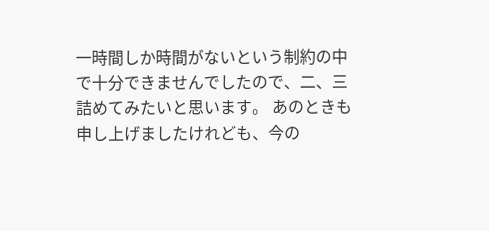一時間しか時間がないという制約の中で十分できませんでしたので、二、三詰めてみたいと思います。 あのときも申し上げましたけれども、今の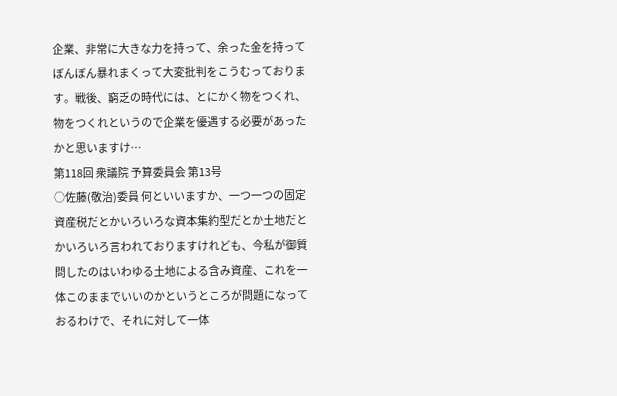企業、非常に大きな力を持って、余った金を持ってぼんぼん暴れまくって大変批判をこうむっております。戦後、窮乏の時代には、とにかく物をつくれ、物をつくれというので企業を優遇する必要があったかと思いますけ…
第118回 衆議院 予算委員会 第13号
○佐藤(敬治)委員 何といいますか、一つ一つの固定資産税だとかいろいろな資本集約型だとか土地だとかいろいろ言われておりますけれども、今私が御質問したのはいわゆる土地による含み資産、これを一体このままでいいのかというところが問題になっておるわけで、それに対して一体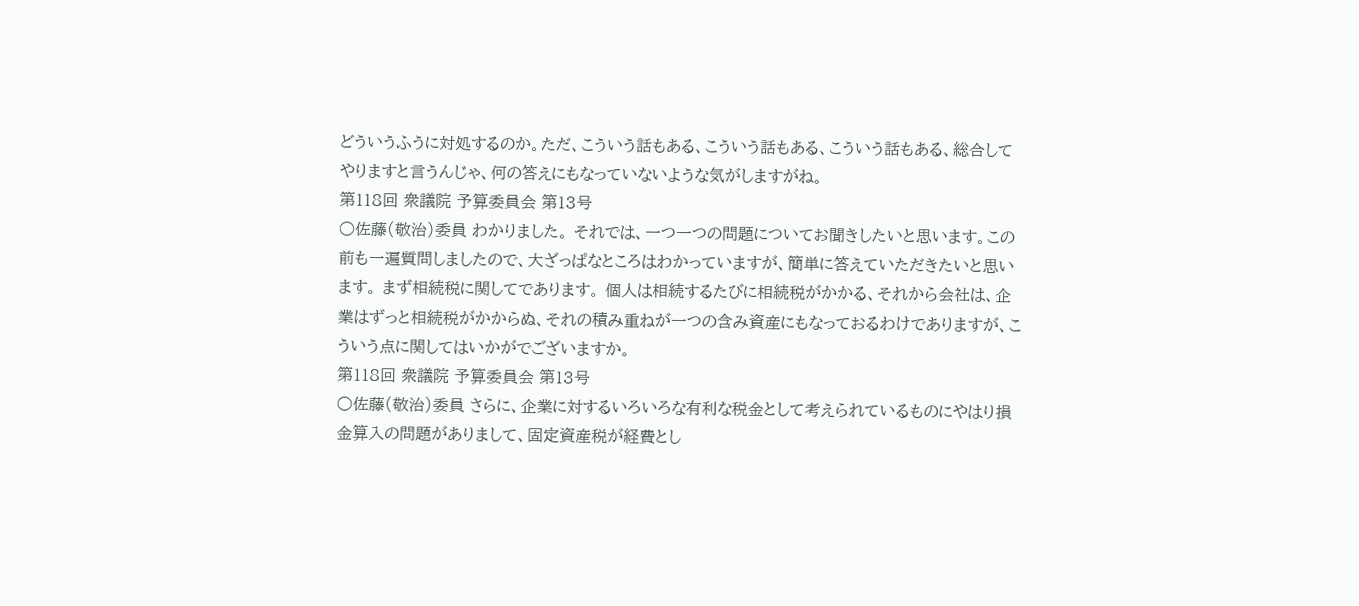どういうふうに対処するのか。ただ、こういう話もある、こういう話もある、こういう話もある、総合してやりますと言うんじゃ、何の答えにもなっていないような気がしますがね。
第118回 衆議院 予算委員会 第13号
○佐藤(敬治)委員 わかりました。 それでは、一つ一つの問題についてお聞きしたいと思います。この前も一遍質問しましたので、大ざっぱなところはわかっていますが、簡単に答えていただきたいと思います。 まず相続税に関してであります。 個人は相続するたびに相続税がかかる、それから会社は、企業はずっと相続税がかからぬ、それの積み重ねが一つの含み資産にもなっておるわけでありますが、こういう点に関してはいかがでございますか。
第118回 衆議院 予算委員会 第13号
○佐藤(敬治)委員 さらに、企業に対するいろいろな有利な税金として考えられているものにやはり損金算入の問題がありまして、固定資産税が経費とし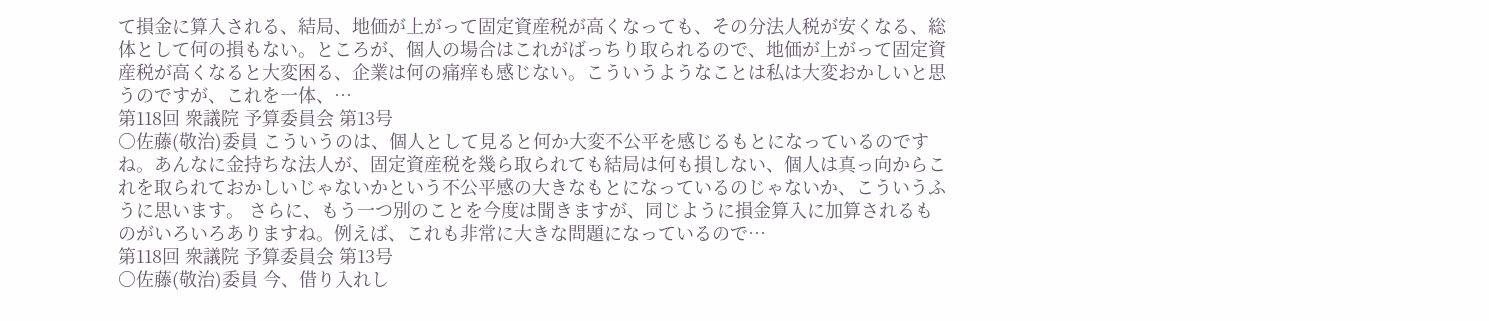て損金に算入される、結局、地価が上がって固定資産税が高くなっても、その分法人税が安くなる、総体として何の損もない。ところが、個人の場合はこれがばっちり取られるので、地価が上がって固定資産税が高くなると大変困る、企業は何の痛痒も感じない。こういうようなことは私は大変おかしいと思うのですが、これを一体、…
第118回 衆議院 予算委員会 第13号
○佐藤(敬治)委員 こういうのは、個人として見ると何か大変不公平を感じるもとになっているのですね。あんなに金持ちな法人が、固定資産税を幾ら取られても結局は何も損しない、個人は真っ向からこれを取られておかしいじゃないかという不公平感の大きなもとになっているのじゃないか、こういうふうに思います。 さらに、もう一つ別のことを今度は聞きますが、同じように損金算入に加算されるものがいろいろありますね。例えば、これも非常に大きな問題になっているので…
第118回 衆議院 予算委員会 第13号
○佐藤(敬治)委員 今、借り入れし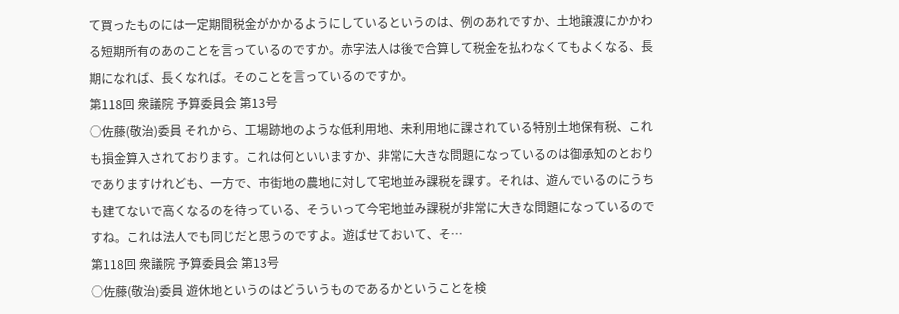て買ったものには一定期間税金がかかるようにしているというのは、例のあれですか、土地譲渡にかかわる短期所有のあのことを言っているのですか。赤字法人は後で合算して税金を払わなくてもよくなる、長期になれば、長くなれば。そのことを言っているのですか。
第118回 衆議院 予算委員会 第13号
○佐藤(敬治)委員 それから、工場跡地のような低利用地、未利用地に課されている特別土地保有税、これも損金算入されております。これは何といいますか、非常に大きな問題になっているのは御承知のとおりでありますけれども、一方で、市街地の農地に対して宅地並み課税を課す。それは、遊んでいるのにうちも建てないで高くなるのを待っている、そういって今宅地並み課税が非常に大きな問題になっているのですね。これは法人でも同じだと思うのですよ。遊ばせておいて、そ…
第118回 衆議院 予算委員会 第13号
○佐藤(敬治)委員 遊休地というのはどういうものであるかということを検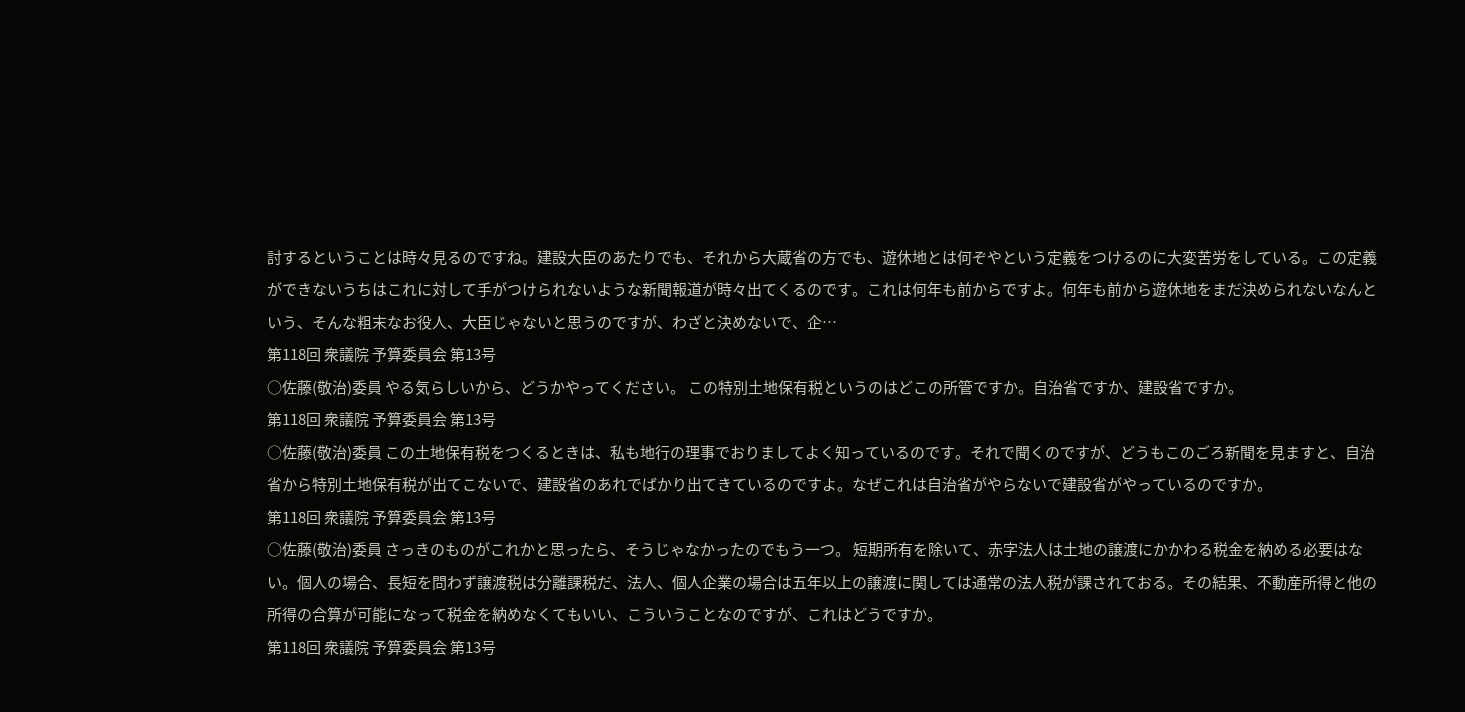討するということは時々見るのですね。建設大臣のあたりでも、それから大蔵省の方でも、遊休地とは何ぞやという定義をつけるのに大変苦労をしている。この定義ができないうちはこれに対して手がつけられないような新聞報道が時々出てくるのです。これは何年も前からですよ。何年も前から遊休地をまだ決められないなんという、そんな粗末なお役人、大臣じゃないと思うのですが、わざと決めないで、企…
第118回 衆議院 予算委員会 第13号
○佐藤(敬治)委員 やる気らしいから、どうかやってください。 この特別土地保有税というのはどこの所管ですか。自治省ですか、建設省ですか。
第118回 衆議院 予算委員会 第13号
○佐藤(敬治)委員 この土地保有税をつくるときは、私も地行の理事でおりましてよく知っているのです。それで聞くのですが、どうもこのごろ新聞を見ますと、自治省から特別土地保有税が出てこないで、建設省のあれでばかり出てきているのですよ。なぜこれは自治省がやらないで建設省がやっているのですか。
第118回 衆議院 予算委員会 第13号
○佐藤(敬治)委員 さっきのものがこれかと思ったら、そうじゃなかったのでもう一つ。 短期所有を除いて、赤字法人は土地の譲渡にかかわる税金を納める必要はない。個人の場合、長短を問わず譲渡税は分離課税だ、法人、個人企業の場合は五年以上の譲渡に関しては通常の法人税が課されておる。その結果、不動産所得と他の所得の合算が可能になって税金を納めなくてもいい、こういうことなのですが、これはどうですか。
第118回 衆議院 予算委員会 第13号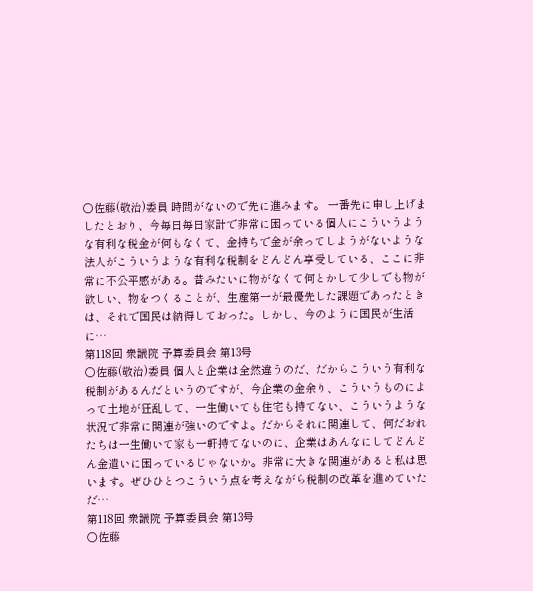○佐藤(敬治)委員 時間がないので先に進みます。 一番先に申し上げましたとおり、今毎日毎日家計で非常に困っている個人にこういうような有利な税金が何もなくて、金持ちで金が余ってしようがないような法人がこういうような有利な税制をどんどん享受している、ここに非常に不公平感がある。昔みたいに物がなくて何とかして少しでも物が欲しい、物をつくることが、生産第一が最優先した課題であったときは、それで国民は納得しておった。しかし、今のように国民が生活に…
第118回 衆議院 予算委員会 第13号
○佐藤(敬治)委員 個人と企業は全然違うのだ、だからこういう有利な税制があるんだというのですが、今企業の金余り、こういうものによって土地が狂乱して、一生働いても住宅も持てない、こういうような状況で非常に関連が強いのですよ。だからそれに関連して、何だおれたちは一生働いて家も一軒持てないのに、企業はあんなにしてどんどん金遣いに困っているじゃないか。非常に大きな関連があると私は思います。ぜひひとつこういう点を考えながら税制の改革を進めていただ…
第118回 衆議院 予算委員会 第13号
○佐藤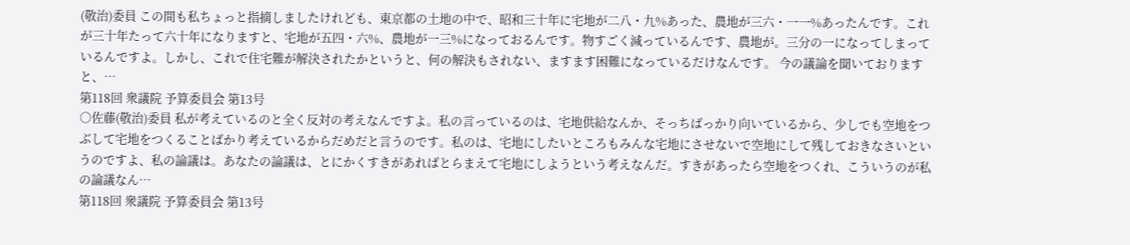(敬治)委員 この間も私ちょっと指摘しましたけれども、東京都の土地の中で、昭和三十年に宅地が二八・九%あった、農地が三六・一一%あったんです。これが三十年たって六十年になりますと、宅地が五四・六%、農地が一三%になっておるんです。物すごく減っているんです、農地が。三分の一になってしまっているんですよ。しかし、これで住宅難が解決されたかというと、何の解決もされない、ますます困難になっているだけなんです。 今の議論を聞いておりますと、…
第118回 衆議院 予算委員会 第13号
○佐藤(敬治)委員 私が考えているのと全く反対の考えなんですよ。私の言っているのは、宅地供給なんか、そっちばっかり向いているから、少しでも空地をつぶして宅地をつくることばかり考えているからだめだと言うのです。私のは、宅地にしたいところもみんな宅地にさせないで空地にして残しておきなさいというのですよ、私の論議は。あなたの論議は、とにかくすきがあればとらまえて宅地にしようという考えなんだ。すきがあったら空地をつくれ、こういうのが私の論議なん…
第118回 衆議院 予算委員会 第13号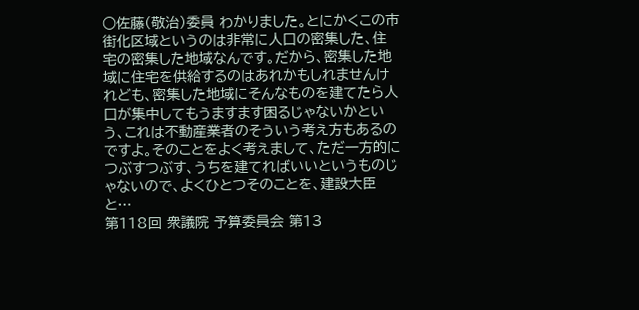○佐藤(敬治)委員 わかりました。とにかくこの市街化区域というのは非常に人口の密集した、住宅の密集した地域なんです。だから、密集した地域に住宅を供給するのはあれかもしれませんけれども、密集した地域にそんなものを建てたら人口が集中してもうますます困るじゃないかという、これは不動産業者のそういう考え方もあるのですよ。そのことをよく考えまして、ただ一方的につぶすつぶす、うちを建てればいいというものじゃないので、よくひとつそのことを、建設大臣と…
第118回 衆議院 予算委員会 第13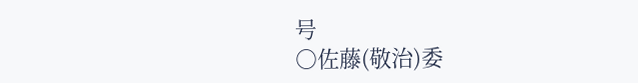号
○佐藤(敬治)委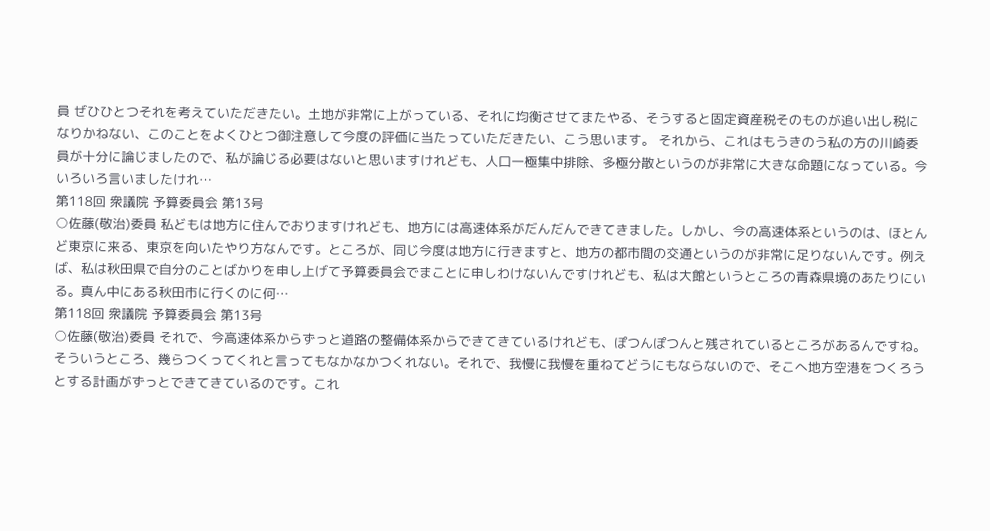員 ぜひひとつそれを考えていただきたい。土地が非常に上がっている、それに均衡させてまたやる、そうすると固定資産税そのものが追い出し税になりかねない、このことをよくひとつ御注意して今度の評価に当たっていただきたい、こう思います。 それから、これはもうきのう私の方の川崎委員が十分に論じましたので、私が論じる必要はないと思いますけれども、人口一極集中排除、多極分散というのが非常に大きな命題になっている。今いろいろ言いましたけれ…
第118回 衆議院 予算委員会 第13号
○佐藤(敬治)委員 私どもは地方に住んでおりますけれども、地方には高速体系がだんだんできてきました。しかし、今の高速体系というのは、ほとんど東京に来る、東京を向いたやり方なんです。ところが、同じ今度は地方に行きますと、地方の都市間の交通というのが非常に足りないんです。例えば、私は秋田県で自分のことばかりを申し上げて予算委員会でまことに申しわけないんですけれども、私は大館というところの青森県境のあたりにいる。真ん中にある秋田市に行くのに何…
第118回 衆議院 予算委員会 第13号
○佐藤(敬治)委員 それで、今高速体系からずっと道路の整備体系からできてきているけれども、ぽつんぽつんと残されているところがあるんですね。そういうところ、幾らつくってくれと言ってもなかなかつくれない。それで、我慢に我慢を重ねてどうにもならないので、そこへ地方空港をつくろうとする計画がずっとできてきているのです。これ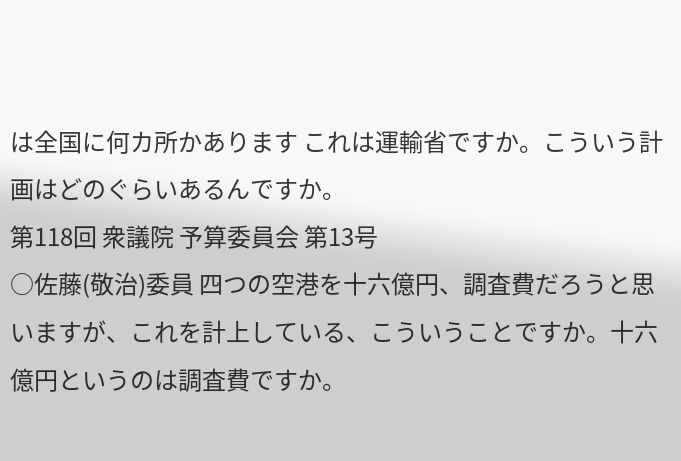は全国に何カ所かあります これは運輸省ですか。こういう計画はどのぐらいあるんですか。
第118回 衆議院 予算委員会 第13号
○佐藤(敬治)委員 四つの空港を十六億円、調査費だろうと思いますが、これを計上している、こういうことですか。十六億円というのは調査費ですか。